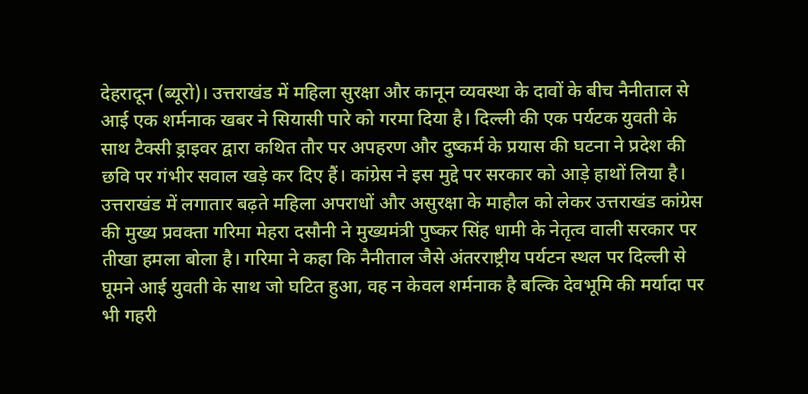देहरादून (ब्यूरो)। उत्तराखंड में महिला सुरक्षा और कानून व्यवस्था के दावों के बीच नैनीताल से आई एक शर्मनाक खबर ने सियासी पारे को गरमा दिया है। दिल्ली की एक पर्यटक युवती के साथ टैक्सी ड्राइवर द्वारा कथित तौर पर अपहरण और दुष्कर्म के प्रयास की घटना ने प्रदेश की छवि पर गंभीर सवाल खड़े कर दिए हैं। कांग्रेस ने इस मुद्दे पर सरकार को आड़े हाथों लिया है।
उत्तराखंड में लगातार बढ़ते महिला अपराधों और असुरक्षा के माहौल को लेकर उत्तराखंड कांग्रेस की मुख्य प्रवक्ता गरिमा मेहरा दसौनी ने मुख्यमंत्री पुष्कर सिंह धामी के नेतृत्व वाली सरकार पर तीखा हमला बोला है। गरिमा ने कहा कि नैनीताल जैसे अंतरराष्ट्रीय पर्यटन स्थल पर दिल्ली से घूमने आई युवती के साथ जो घटित हुआ, वह न केवल शर्मनाक है बल्कि देवभूमि की मर्यादा पर भी गहरी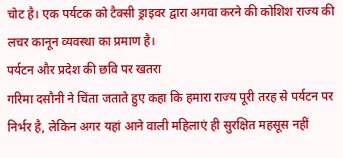चोट है। एक पर्यटक को टैक्सी ड्राइवर द्वारा अगवा करने की कोशिश राज्य की लचर कानून व्यवस्था का प्रमाण है।
पर्यटन और प्रदेश की छवि पर खतरा
गरिमा दसौनी ने चिंता जताते हुए कहा कि हमारा राज्य पूरी तरह से पर्यटन पर निर्भर है, लेकिन अगर यहां आने वाली महिलाएं ही सुरक्षित महसूस नहीं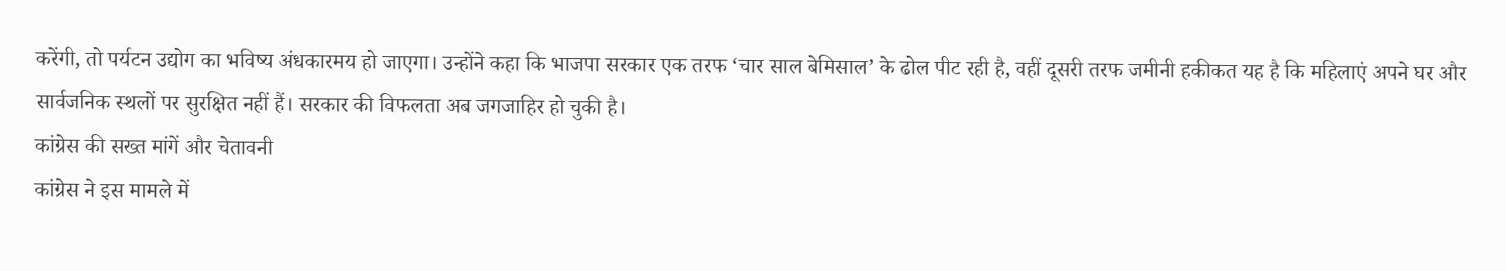करेंगी, तो पर्यटन उद्योग का भविष्य अंधकारमय हो जाएगा। उन्होंने कहा कि भाजपा सरकार एक तरफ ‘चार साल बेमिसाल’ के ढोल पीट रही है, वहीं दूसरी तरफ जमीनी हकीकत यह है कि महिलाएं अपने घर और सार्वजनिक स्थलों पर सुरक्षित नहीं हैं। सरकार की विफलता अब जगजाहिर हो चुकी है।
कांग्रेस की सख्त मांगें और चेतावनी
कांग्रेस ने इस मामले में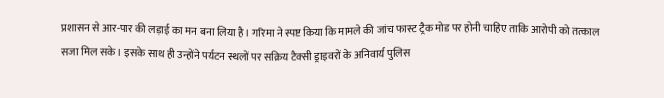प्रशासन से आर-पार की लड़ाई का मन बना लिया है। गरिमा ने स्पष्ट किया कि मामले की जांच फास्ट ट्रैक मोड पर होनी चाहिए ताकि आरोपी को तत्काल सजा मिल सके। इसके साथ ही उन्होंने पर्यटन स्थलों पर सक्रिय टैक्सी ड्राइवरों के अनिवार्य पुलिस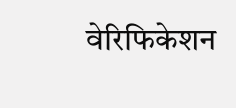वेरिफिकेशन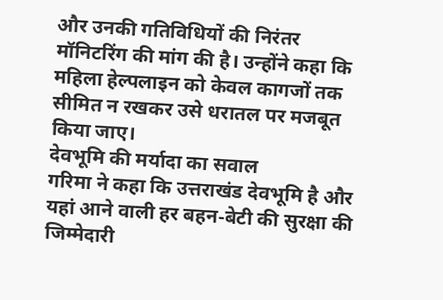और उनकी गतिविधियों की निरंतर मॉनिटरिंग की मांग की है। उन्होंने कहा कि महिला हेल्पलाइन को केवल कागजों तक सीमित न रखकर उसे धरातल पर मजबूत किया जाए।
देवभूमि की मर्यादा का सवाल
गरिमा ने कहा कि उत्तराखंड देवभूमि है और यहां आने वाली हर बहन-बेटी की सुरक्षा की जिम्मेदारी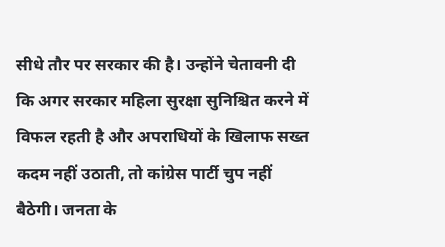सीधे तौर पर सरकार की है। उन्होंने चेतावनी दी कि अगर सरकार महिला सुरक्षा सुनिश्चित करने में विफल रहती है और अपराधियों के खिलाफ सख्त कदम नहीं उठाती, तो कांग्रेस पार्टी चुप नहीं बैठेगी। जनता के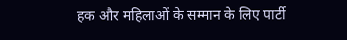हक और महिलाओं के सम्मान के लिए पार्टी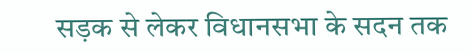सड़क से लेकर विधानसभा के सदन तक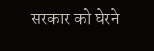सरकार को घेरने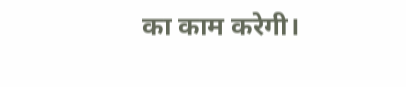का काम करेगी।